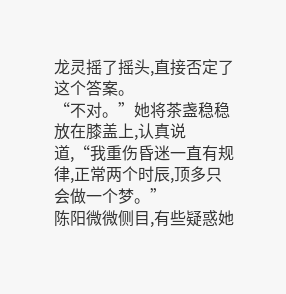龙灵摇了摇头,直接否定了这个答案。
“不对。”她将茶盏稳稳放在膝盖上,认真说道,“我重伤昏迷一直有规律,正常两个时辰,顶多只会做一个梦。”
陈阳微微侧目,有些疑惑她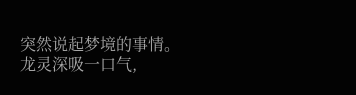突然说起梦境的事情。
龙灵深吸一口气,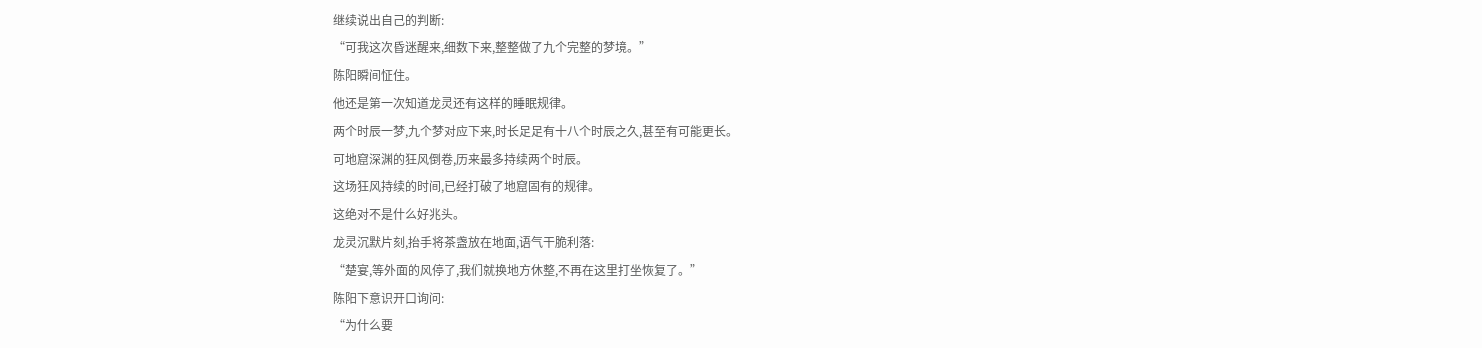继续说出自己的判断:
“可我这次昏迷醒来,细数下来,整整做了九个完整的梦境。”
陈阳瞬间怔住。
他还是第一次知道龙灵还有这样的睡眠规律。
两个时辰一梦,九个梦对应下来,时长足足有十八个时辰之久,甚至有可能更长。
可地窟深渊的狂风倒卷,历来最多持续两个时辰。
这场狂风持续的时间,已经打破了地窟固有的规律。
这绝对不是什么好兆头。
龙灵沉默片刻,抬手将茶盏放在地面,语气干脆利落:
“楚宴,等外面的风停了,我们就换地方休整,不再在这里打坐恢复了。”
陈阳下意识开口询问:
“为什么要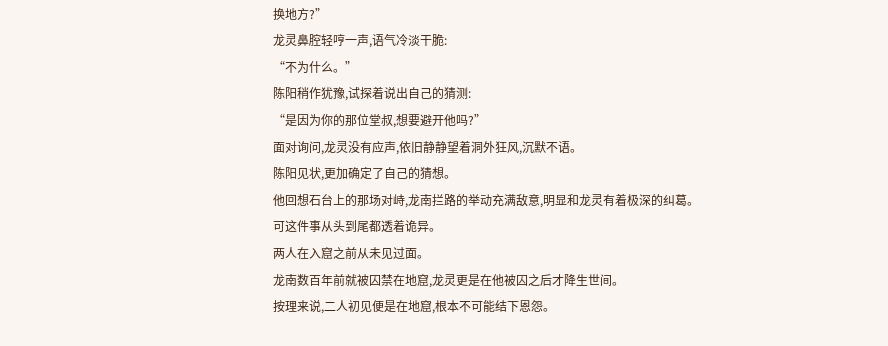换地方?”
龙灵鼻腔轻哼一声,语气冷淡干脆:
“不为什么。”
陈阳稍作犹豫,试探着说出自己的猜测:
“是因为你的那位堂叔,想要避开他吗?”
面对询问,龙灵没有应声,依旧静静望着洞外狂风,沉默不语。
陈阳见状,更加确定了自己的猜想。
他回想石台上的那场对峙,龙南拦路的举动充满敌意,明显和龙灵有着极深的纠葛。
可这件事从头到尾都透着诡异。
两人在入窟之前从未见过面。
龙南数百年前就被囚禁在地窟,龙灵更是在他被囚之后才降生世间。
按理来说,二人初见便是在地窟,根本不可能结下恩怨。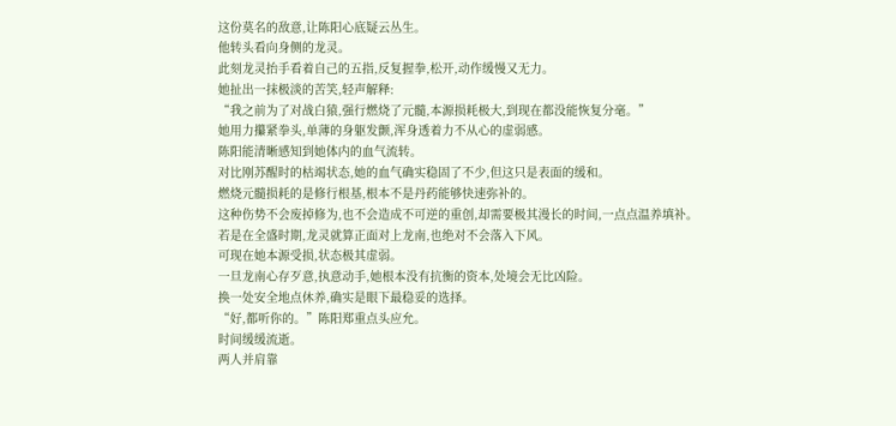这份莫名的敌意,让陈阳心底疑云丛生。
他转头看向身侧的龙灵。
此刻龙灵抬手看着自己的五指,反复握拳,松开,动作缓慢又无力。
她扯出一抹极淡的苦笑,轻声解释:
“我之前为了对战白猿,强行燃烧了元髓,本源损耗极大,到现在都没能恢复分毫。”
她用力攥紧拳头,单薄的身躯发颤,浑身透着力不从心的虚弱感。
陈阳能清晰感知到她体内的血气流转。
对比刚苏醒时的枯竭状态,她的血气确实稳固了不少,但这只是表面的缓和。
燃烧元髓损耗的是修行根基,根本不是丹药能够快速弥补的。
这种伤势不会废掉修为,也不会造成不可逆的重创,却需要极其漫长的时间,一点点温养填补。
若是在全盛时期,龙灵就算正面对上龙南,也绝对不会落入下风。
可现在她本源受损,状态极其虚弱。
一旦龙南心存歹意,执意动手,她根本没有抗衡的资本,处境会无比凶险。
换一处安全地点休养,确实是眼下最稳妥的选择。
“好,都听你的。”陈阳郑重点头应允。
时间缓缓流逝。
两人并肩靠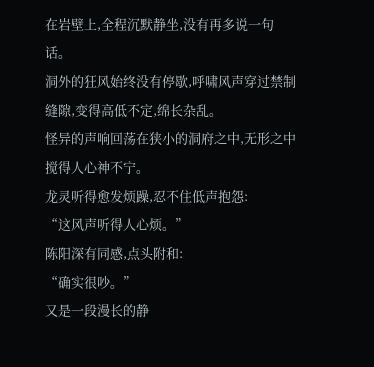在岩壁上,全程沉默静坐,没有再多说一句话。
洞外的狂风始终没有停歇,呼啸风声穿过禁制缝隙,变得高低不定,绵长杂乱。
怪异的声响回荡在狭小的洞府之中,无形之中搅得人心神不宁。
龙灵听得愈发烦躁,忍不住低声抱怨:
“这风声听得人心烦。”
陈阳深有同感,点头附和:
“确实很吵。”
又是一段漫长的静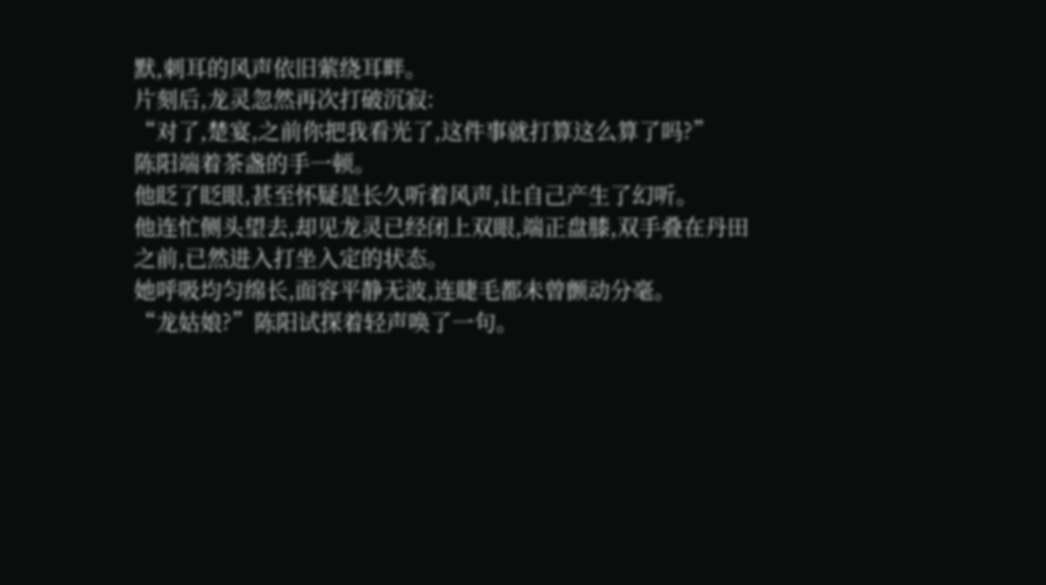默,刺耳的风声依旧萦绕耳畔。
片刻后,龙灵忽然再次打破沉寂:
“对了,楚宴,之前你把我看光了,这件事就打算这么算了吗?”
陈阳端着茶盏的手一顿。
他眨了眨眼,甚至怀疑是长久听着风声,让自己产生了幻听。
他连忙侧头望去,却见龙灵已经闭上双眼,端正盘膝,双手叠在丹田之前,已然进入打坐入定的状态。
她呼吸均匀绵长,面容平静无波,连睫毛都未曾颤动分毫。
“龙姑娘?”陈阳试探着轻声唤了一句。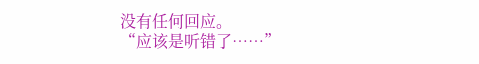没有任何回应。
“应该是听错了……”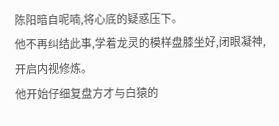陈阳暗自呢喃,将心底的疑惑压下。
他不再纠结此事,学着龙灵的模样盘膝坐好,闭眼凝神,开启内视修炼。
他开始仔细复盘方才与白猿的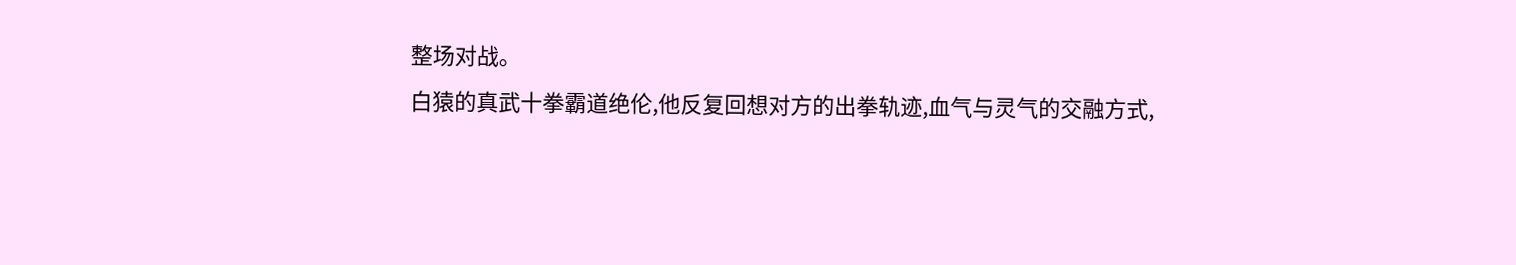整场对战。
白猿的真武十拳霸道绝伦,他反复回想对方的出拳轨迹,血气与灵气的交融方式,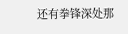还有拳锋深处那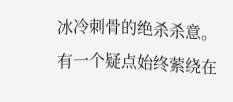冰冷刺骨的绝杀杀意。
有一个疑点始终萦绕在